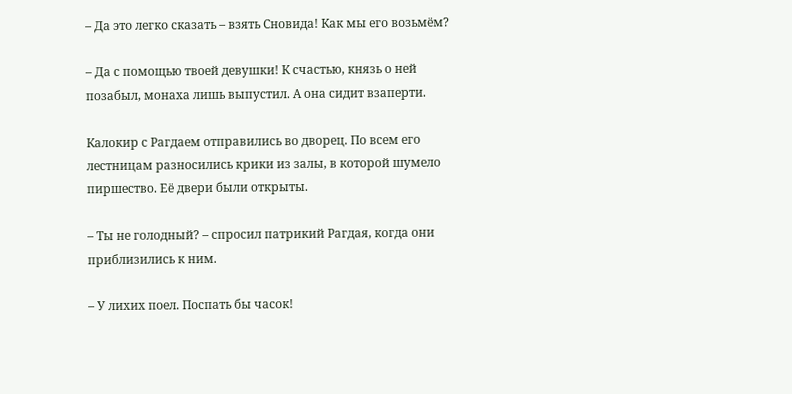– Да это легко сказать – взять Сновида! Как мы его возьмём?

– Да с помощью твоей девушки! К счастью, князь о ней позабыл, монаха лишь выпустил. А она сидит взаперти.

Калокир с Рагдаем отправились во дворец. По всем его лестницам разносились крики из залы, в которой шумело пиршество. Её двери были открыты.

– Ты не голодный? – спросил патрикий Рагдая, когда они приблизились к ним.

– У лихих поел. Поспать бы часок!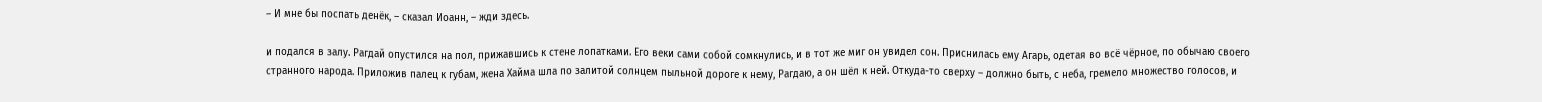– И мне бы поспать денёк, – сказал Иоанн, – жди здесь.

и подался в залу. Рагдай опустился на пол, прижавшись к стене лопатками. Его веки сами собой сомкнулись, и в тот же миг он увидел сон. Приснилась ему Агарь, одетая во всё чёрное, по обычаю своего странного народа. Приложив палец к губам, жена Хайма шла по залитой солнцем пыльной дороге к нему, Рагдаю, а он шёл к ней. Откуда-то сверху – должно быть, с неба, гремело множество голосов, и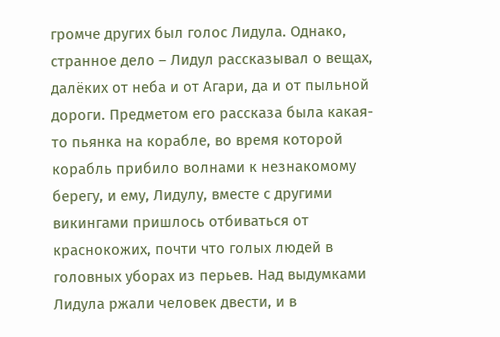громче других был голос Лидула. Однако, странное дело – Лидул рассказывал о вещах, далёких от неба и от Агари, да и от пыльной дороги. Предметом его рассказа была какая-то пьянка на корабле, во время которой корабль прибило волнами к незнакомому берегу, и ему, Лидулу, вместе с другими викингами пришлось отбиваться от краснокожих, почти что голых людей в головных уборах из перьев. Над выдумками Лидула ржали человек двести, и в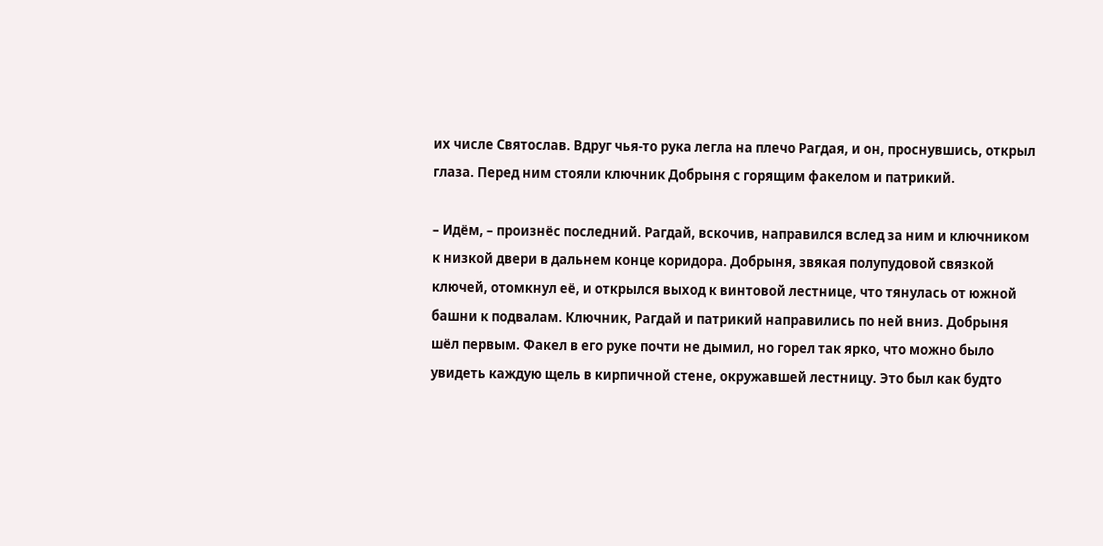их числе Святослав. Вдруг чья-то рука легла на плечо Рагдая, и он, проснувшись, открыл глаза. Перед ним стояли ключник Добрыня с горящим факелом и патрикий.

– Идём, – произнёс последний. Рагдай, вскочив, направился вслед за ним и ключником к низкой двери в дальнем конце коридора. Добрыня, звякая полупудовой связкой ключей, отомкнул её, и открылся выход к винтовой лестнице, что тянулась от южной башни к подвалам. Ключник, Рагдай и патрикий направились по ней вниз. Добрыня шёл первым. Факел в его руке почти не дымил, но горел так ярко, что можно было увидеть каждую щель в кирпичной стене, окружавшей лестницу. Это был как будто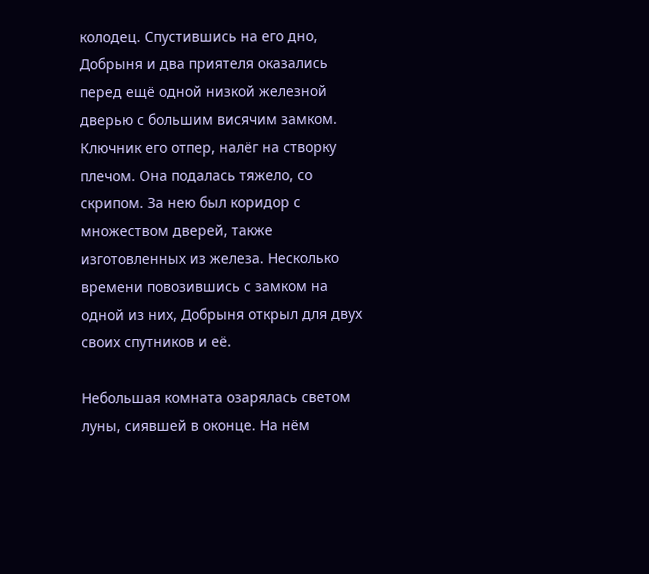колодец. Спустившись на его дно, Добрыня и два приятеля оказались перед ещё одной низкой железной дверью с большим висячим замком. Ключник его отпер, налёг на створку плечом. Она подалась тяжело, со скрипом. За нею был коридор с множеством дверей, также изготовленных из железа. Несколько времени повозившись с замком на одной из них, Добрыня открыл для двух своих спутников и её.

Небольшая комната озарялась светом луны, сиявшей в оконце. На нём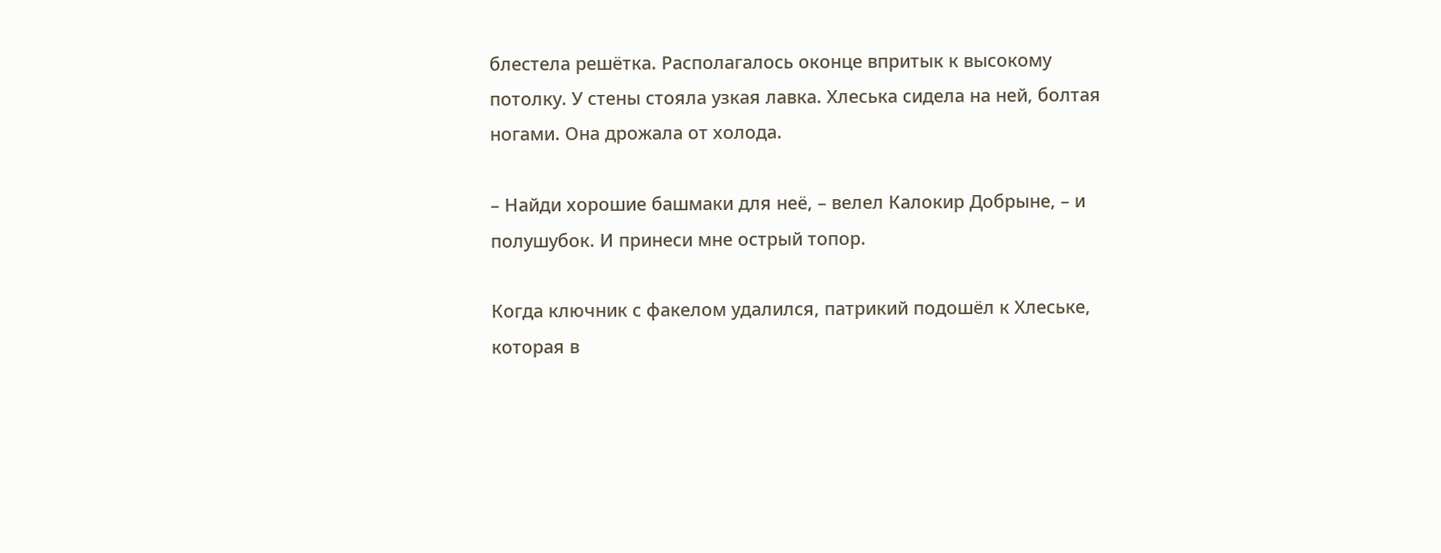блестела решётка. Располагалось оконце впритык к высокому потолку. У стены стояла узкая лавка. Хлеська сидела на ней, болтая ногами. Она дрожала от холода.

– Найди хорошие башмаки для неё, – велел Калокир Добрыне, – и полушубок. И принеси мне острый топор.

Когда ключник с факелом удалился, патрикий подошёл к Хлеське, которая в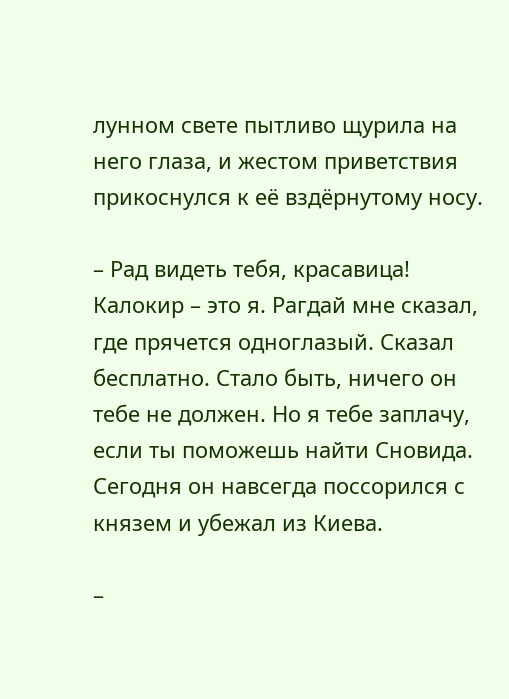лунном свете пытливо щурила на него глаза, и жестом приветствия прикоснулся к её вздёрнутому носу.

– Рад видеть тебя, красавица! Калокир – это я. Рагдай мне сказал, где прячется одноглазый. Сказал бесплатно. Стало быть, ничего он тебе не должен. Но я тебе заплачу, если ты поможешь найти Сновида. Сегодня он навсегда поссорился с князем и убежал из Киева.

–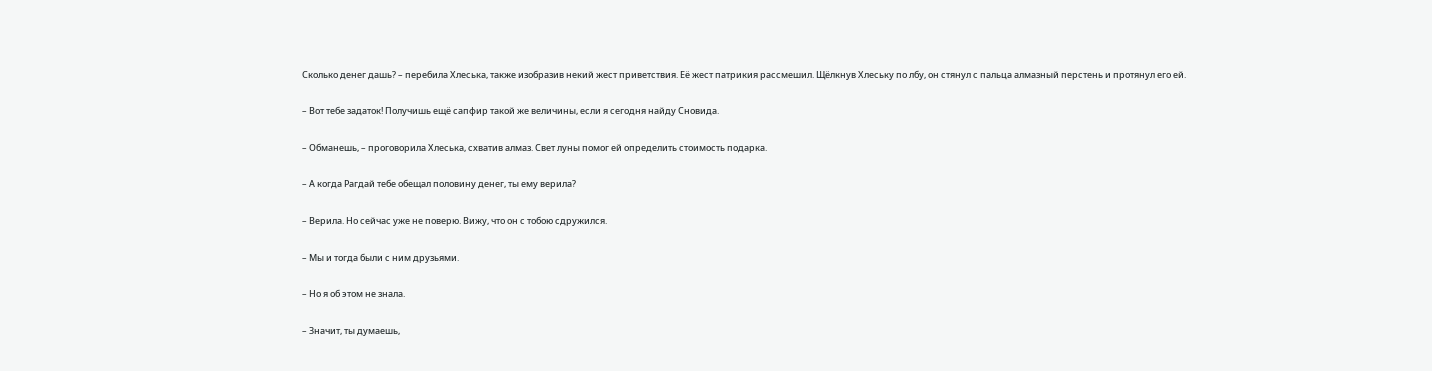Сколько денег дашь? – перебила Хлеська, также изобразив некий жест приветствия. Её жест патрикия рассмешил. Щёлкнув Хлеську по лбу, он стянул с пальца алмазный перстень и протянул его ей.

– Вот тебе задаток! Получишь ещё сапфир такой же величины, если я сегодня найду Сновида.

– Обманешь, – проговорила Хлеська, схватив алмаз. Свет луны помог ей определить стоимость подарка.

– А когда Рагдай тебе обещал половину денег, ты ему верила?

– Верила. Но сейчас уже не поверю. Вижу, что он с тобою сдружился.

– Мы и тогда были с ним друзьями.

– Но я об этом не знала.

– Значит, ты думаешь,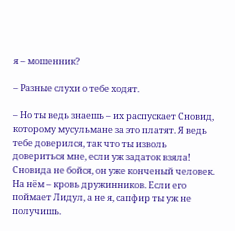я – мошенник?

– Разные слухи о тебе ходят.

– Но ты ведь знаешь – их распускает Сновид, которому мусульмане за это платят. Я ведь тебе доверился, так что ты изволь довериться мне, если уж задаток взяла! Сновида не бойся, он уже конченый человек. На нём – кровь дружинников. Если его поймает Лидул, а не я, сапфир ты уж не получишь.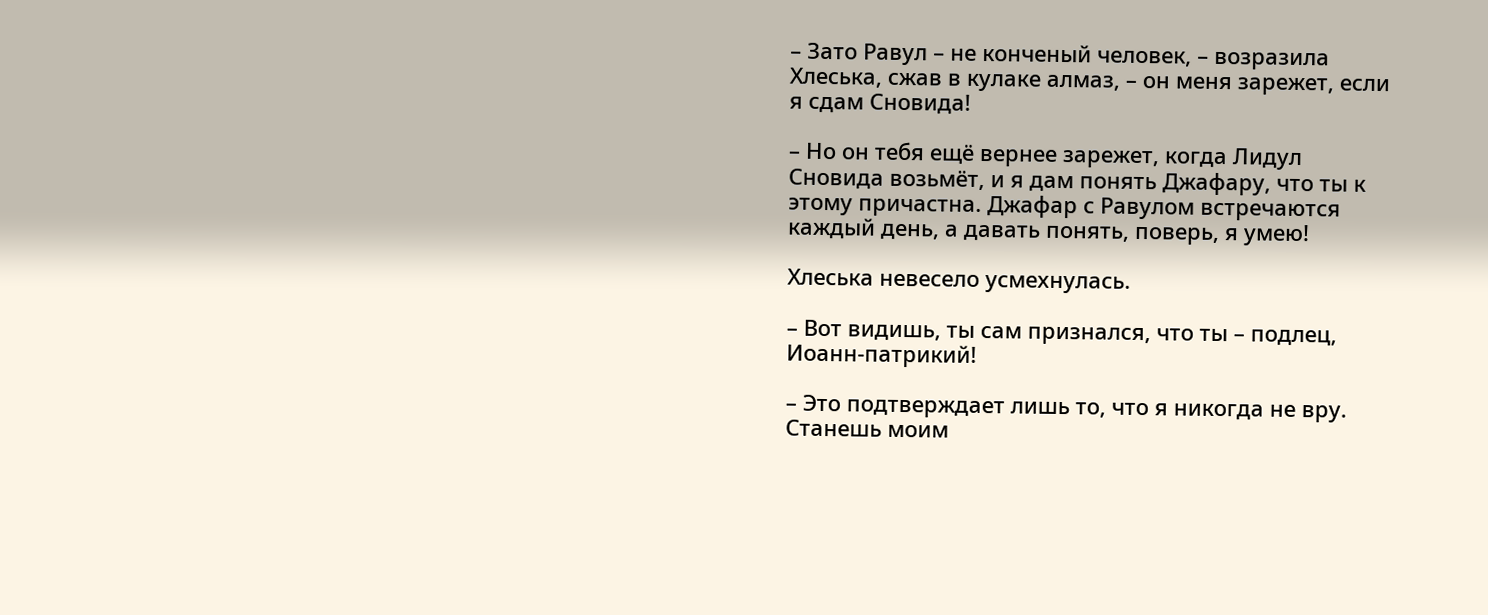– Зато Равул – не конченый человек, – возразила Хлеська, сжав в кулаке алмаз, – он меня зарежет, если я сдам Сновида!

– Но он тебя ещё вернее зарежет, когда Лидул Сновида возьмёт, и я дам понять Джафару, что ты к этому причастна. Джафар с Равулом встречаются каждый день, а давать понять, поверь, я умею!

Хлеська невесело усмехнулась.

– Вот видишь, ты сам признался, что ты – подлец, Иоанн-патрикий!

– Это подтверждает лишь то, что я никогда не вру. Станешь моим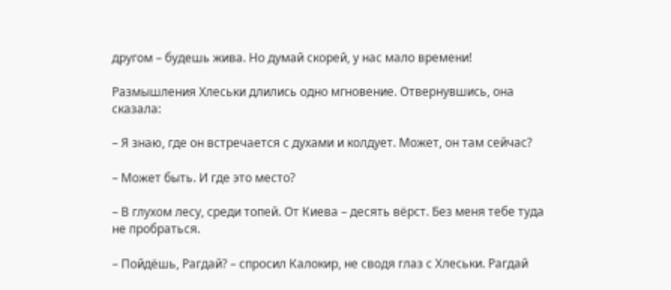другом – будешь жива. Но думай скорей, у нас мало времени!

Размышления Хлеськи длились одно мгновение. Отвернувшись, она сказала:

– Я знаю, где он встречается с духами и колдует. Может, он там сейчас?

– Может быть. И где это место?

– В глухом лесу, среди топей. От Киева – десять вёрст. Без меня тебе туда не пробраться.

– Пойдёшь, Рагдай? – спросил Калокир, не сводя глаз с Хлеськи. Рагдай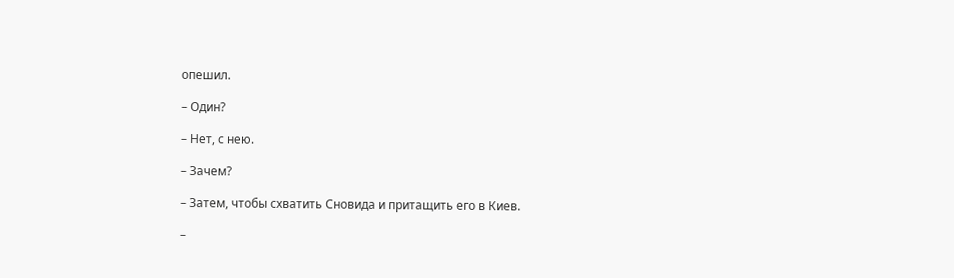опешил.

– Один?

– Нет, с нею.

– Зачем?

– Затем, чтобы схватить Сновида и притащить его в Киев.

–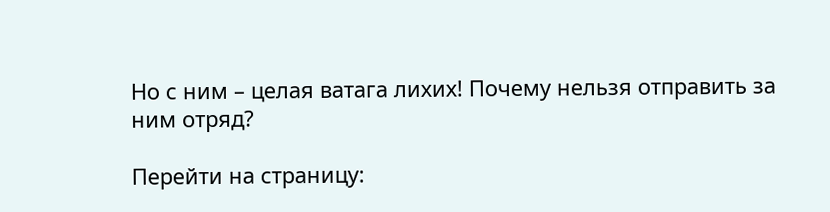Но с ним – целая ватага лихих! Почему нельзя отправить за ним отряд?

Перейти на страницу: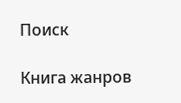Поиск

Книга жанров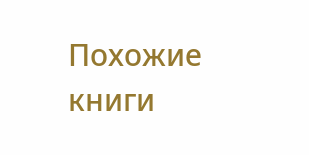Похожие книги